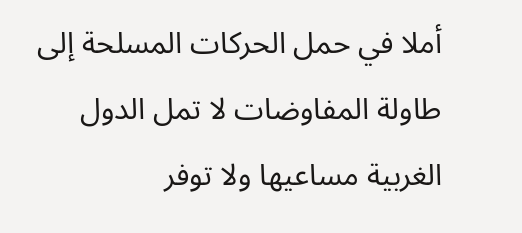أملا في حمل الحركات المسلحة إلى طاولة المفاوضات لا تمل الدول
الغربية مساعيها ولا توفر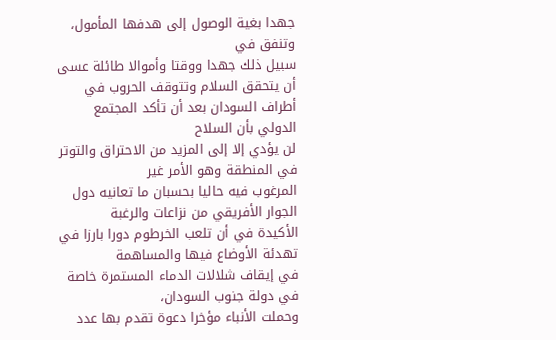جهدا بغية الوصول إلى هدفها المأمول، وتنفق في
سبيل ذلك جهدا ووقتا وأموالا طائلة عسى أن يتحقق السلام وتتوقف الحروب في أطراف السودان بعد أن تأكد المجتمع الدولي بأن السلاح
لن يؤدي إلا إلى المزيد من الاحتراق والتوتر في المنطقة وهو الأمر غير
المرغوب فيه حاليا بحسبان ما تعانيه دول الجوار الأفريقي من نزاعات والرغبة
الأكيدة في أن تلعب الخرطوم دورا بارزا في تهدئة الأوضاع فيها والمساهمة
في إيقاف شلالات الدماء المستمرة خاصة في دولة جنوب السودان،
وحملت الأنباء مؤخرا دعوة تقدم بها عدد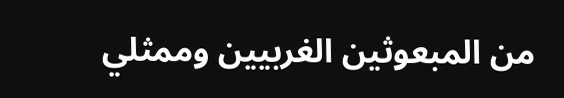من المبعوثين الغربيين وممثلي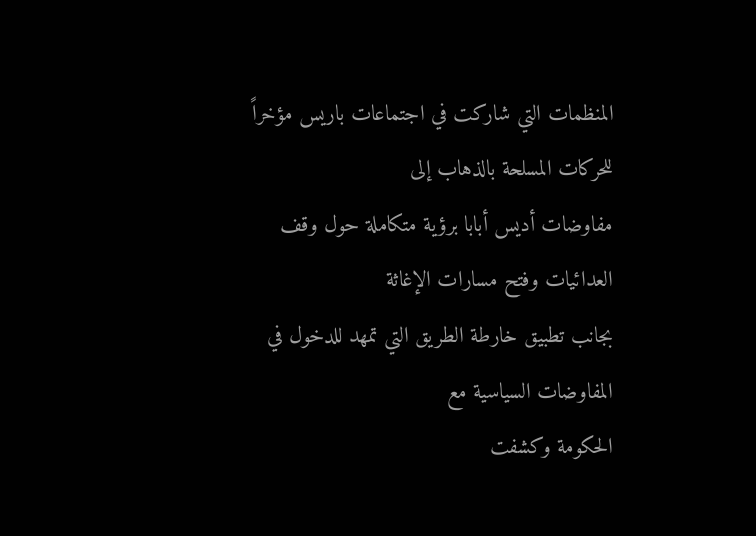المنظمات التي شاركت في اجتماعات باريس مؤخراً للحركات المسلحة بالذهاب إلى
مفاوضات أديس أبابا برؤية متكاملة حول وقف العدائيات وفتح مسارات الإغاثة
بجانب تطبيق خارطة الطريق التي تمهد للدخول في المفاوضات السياسية مع
الحكومة وكشفت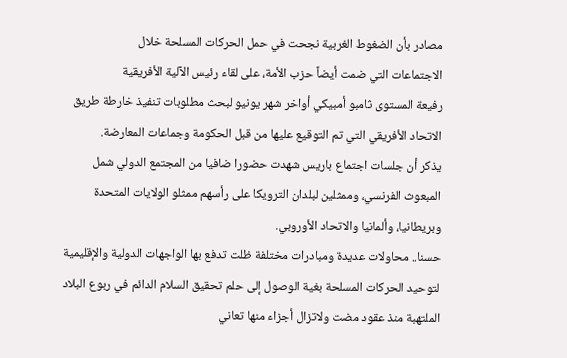مصادر بأن الضغوط الغربية نجحت في حمل الحركات المسلحة خلال
الاجتماعات التي ضمت أيضاً حزب الأمة، على لقاء رئيس الآلية الأفريقية
رفيعة المستوى ثامبو أمبيكي أواخر شهر يونيو لبحث مطلوبات تنفيذ خارطة طريق
الاتحاد الأفريقي التي تم التوقيع عليها من قبل الحكومة وجماعات المعارضة.
يذكر أن جلسات اجتماع باريس شهدت حضورا ضافيا من المجتمع الدولي شمل المبعوث الفرنسي، وممثلين لبلدان الترويكا على رأسهم ممثلو الولايات المتحدة وبريطانيا، وألمانيا والاتحاد الأوروبي.
حسنا.. محاولات عديدة ومبادرات مختلفة ظلت تدفع بها الواجهات الدولية والإقليمية لتوحيد الحركات المسلحة بغية الوصول إلى حلم تحقيق السلام الدائم في ربوع البلاد الملتهبة منذ عقود مضت ولاتزال أجزاء منها تعاني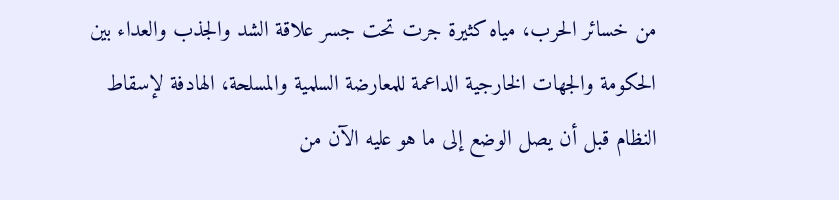من خسائر الحرب، مياه كثيرة جرت تحت جسر علاقة الشد والجذب والعداء بين الحكومة والجهات الخارجية الداعمة للمعارضة السلمية والمسلحة، الهادفة لإسقاط النظام قبل أن يصل الوضع إلى ما هو عليه الآن من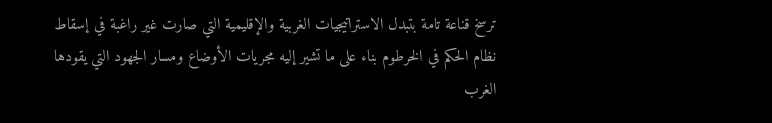ترسخ قناعة تامة بتبدل الاستراتيجيات الغربية والإقليمية التي صارت غير راغبة في إسقاط نظام الحكم في الخرطوم بناء على ما تشير إليه مجريات الأوضاع ومسار الجهود التي يقودها الغرب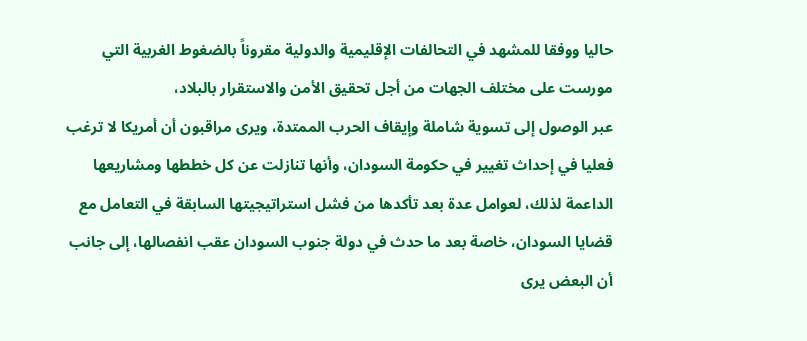حاليا ووفقا للمشهد في التحالفات الإقليمية والدولية مقروناً بالضغوط الغربية التي مورست على مختلف الجهات من أجل تحقيق الأمن والاستقرار بالبلاد،
عبر الوصول إلى تسوية شاملة وإيقاف الحرب الممتدة، ويرى مراقبون أن أمريكا لا ترغب فعليا في إحداث تغيير في حكومة السودان، وأنها تنازلت عن كل خططها ومشاريعها الداعمة لذلك، لعوامل عدة بعد تأكدها من فشل استراتيجيتها السابقة في التعامل مع قضايا السودان، خاصة بعد ما حدث في دولة جنوب السودان عقب انفصالها، إلى جانب أن البعض يرى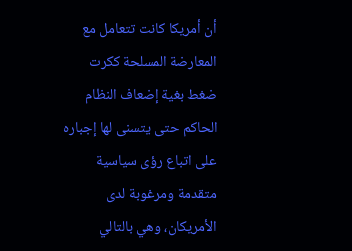أن أمريكا كانت تتعامل مع المعارضة المسلحة ككرت ضغط بغية إضعاف النظام الحاكم حتى يتسنى لها إجباره على اتباع رؤى سياسية متقدمة ومرغوبة لدى الأمريكان، وهي بالتالي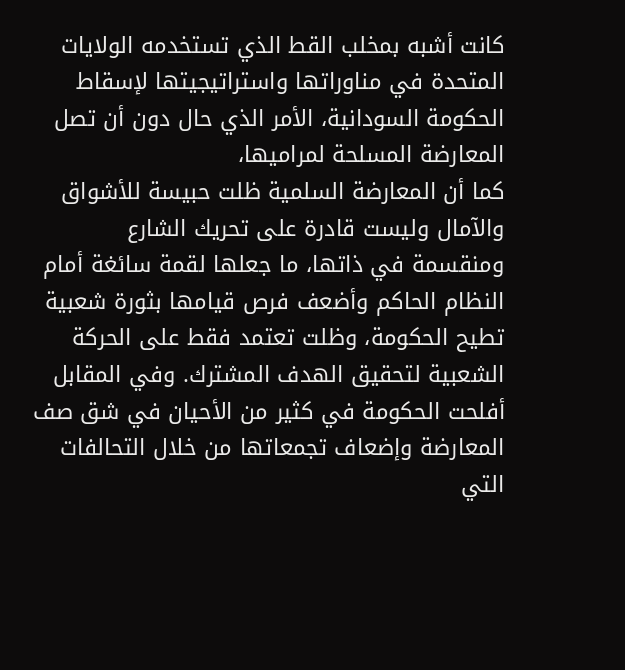كانت أشبه بمخلب القط الذي تستخدمه الولايات المتحدة في مناوراتها واستراتيجيتها لإسقاط الحكومة السودانية، الأمر الذي حال دون أن تصل المعارضة المسلحة لمراميها،
كما أن المعارضة السلمية ظلت حبيسة للأشواق والآمال وليست قادرة على تحريك الشارع ومنقسمة في ذاتها، ما جعلها لقمة سائغة أمام النظام الحاكم وأضعف فرص قيامها بثورة شعبية تطيح الحكومة، وظلت تعتمد فقط على الحركة الشعبية لتحقيق الهدف المشترك. وفي المقابل أفلحت الحكومة في كثير من الأحيان في شق صف المعارضة وإضعاف تجمعاتها من خلال التحالفات التي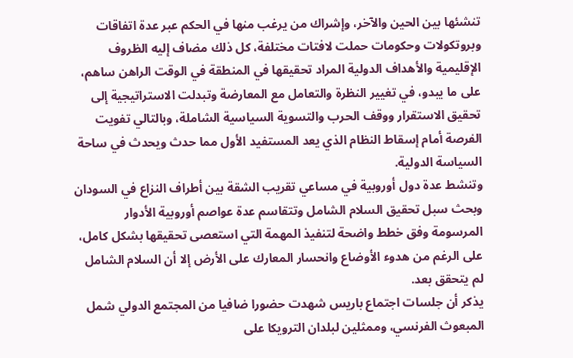تنشئها بين الحين والآخر، وإشراك من يرغب منها في الحكم عبر عدة اتفاقات وبروتكولات وحكومات حملت لافتات مختلفة، كل ذلك مضاف إليه الظروف الإقليمية والأهداف الدولية المراد تحقيقها في المنطقة في الوقت الراهن ساهم، على ما يبدو، في تغيير النظرة والتعامل مع المعارضة وتبدلت الاستراتيجية إلى تحقيق الاستقرار ووقف الحرب والتسوية السياسية الشاملة، وبالتالي تفويت الفرصة أمام إسقاط النظام الذي يعد المستفيد الأول مما حدث ويحدث في ساحة السياسة الدولية.
وتنشط عدة دول أوروبية في مساعي تقريب الشقة بين أطراف النزاع في السودان وبحث سبل تحقيق السلام الشامل وتتقاسم عدة عواصم أوروبية الأدوار المرسومة وفق خطط واضحة لتنفيذ المهمة التي استعصى تحقيقها بشكل كامل، على الرغم من هدوء الأوضاع وانحسار المعارك على الأرض إلا أن السلام الشامل لم يتحقق بعد.
يذكر أن جلسات اجتماع باريس شهدت حضورا ضافيا من المجتمع الدولي شمل المبعوث الفرنسي، وممثلين لبلدان الترويكا على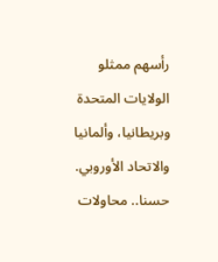رأسهم ممثلو الولايات المتحدة وبريطانيا، وألمانيا والاتحاد الأوروبي.
حسنا.. محاولات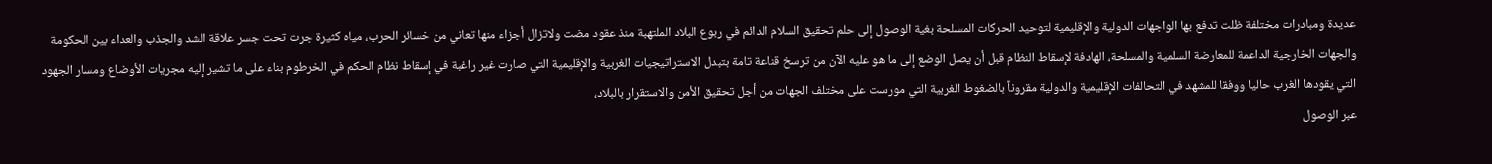عديدة ومبادرات مختلفة ظلت تدفع بها الواجهات الدولية والإقليمية لتوحيد الحركات المسلحة بغية الوصول إلى حلم تحقيق السلام الدائم في ربوع البلاد الملتهبة منذ عقود مضت ولاتزال أجزاء منها تعاني من خسائر الحرب، مياه كثيرة جرت تحت جسر علاقة الشد والجذب والعداء بين الحكومة والجهات الخارجية الداعمة للمعارضة السلمية والمسلحة، الهادفة لإسقاط النظام قبل أن يصل الوضع إلى ما هو عليه الآن من ترسخ قناعة تامة بتبدل الاستراتيجيات الغربية والإقليمية التي صارت غير راغبة في إسقاط نظام الحكم في الخرطوم بناء على ما تشير إليه مجريات الأوضاع ومسار الجهود التي يقودها الغرب حاليا ووفقا للمشهد في التحالفات الإقليمية والدولية مقروناً بالضغوط الغربية التي مورست على مختلف الجهات من أجل تحقيق الأمن والاستقرار بالبلاد،
عبر الوصول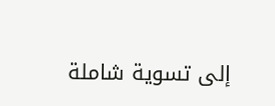إلى تسوية شاملة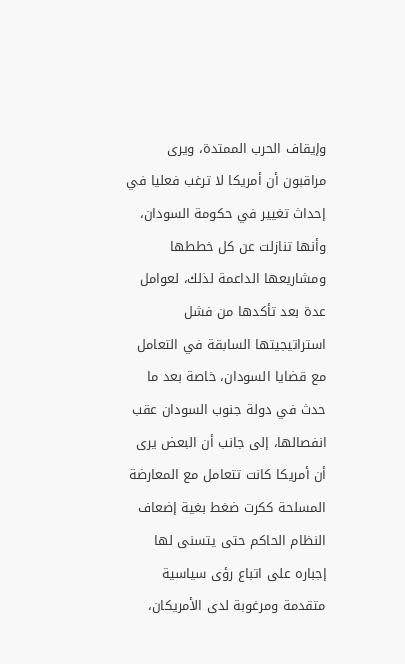وإيقاف الحرب الممتدة، ويرى مراقبون أن أمريكا لا ترغب فعليا في إحداث تغيير في حكومة السودان، وأنها تنازلت عن كل خططها ومشاريعها الداعمة لذلك، لعوامل عدة بعد تأكدها من فشل استراتيجيتها السابقة في التعامل مع قضايا السودان، خاصة بعد ما حدث في دولة جنوب السودان عقب انفصالها، إلى جانب أن البعض يرى أن أمريكا كانت تتعامل مع المعارضة المسلحة ككرت ضغط بغية إضعاف النظام الحاكم حتى يتسنى لها إجباره على اتباع رؤى سياسية متقدمة ومرغوبة لدى الأمريكان،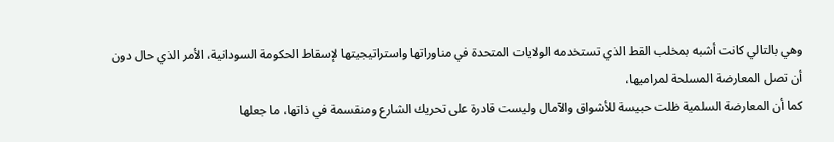وهي بالتالي كانت أشبه بمخلب القط الذي تستخدمه الولايات المتحدة في مناوراتها واستراتيجيتها لإسقاط الحكومة السودانية، الأمر الذي حال دون أن تصل المعارضة المسلحة لمراميها،
كما أن المعارضة السلمية ظلت حبيسة للأشواق والآمال وليست قادرة على تحريك الشارع ومنقسمة في ذاتها، ما جعلها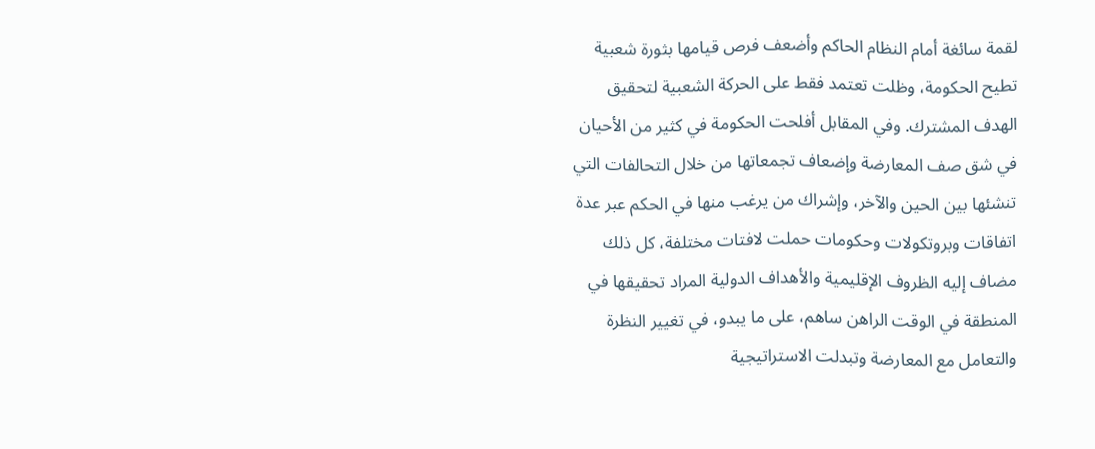لقمة سائغة أمام النظام الحاكم وأضعف فرص قيامها بثورة شعبية تطيح الحكومة، وظلت تعتمد فقط على الحركة الشعبية لتحقيق الهدف المشترك. وفي المقابل أفلحت الحكومة في كثير من الأحيان في شق صف المعارضة وإضعاف تجمعاتها من خلال التحالفات التي تنشئها بين الحين والآخر، وإشراك من يرغب منها في الحكم عبر عدة اتفاقات وبروتكولات وحكومات حملت لافتات مختلفة، كل ذلك مضاف إليه الظروف الإقليمية والأهداف الدولية المراد تحقيقها في المنطقة في الوقت الراهن ساهم، على ما يبدو، في تغيير النظرة والتعامل مع المعارضة وتبدلت الاستراتيجية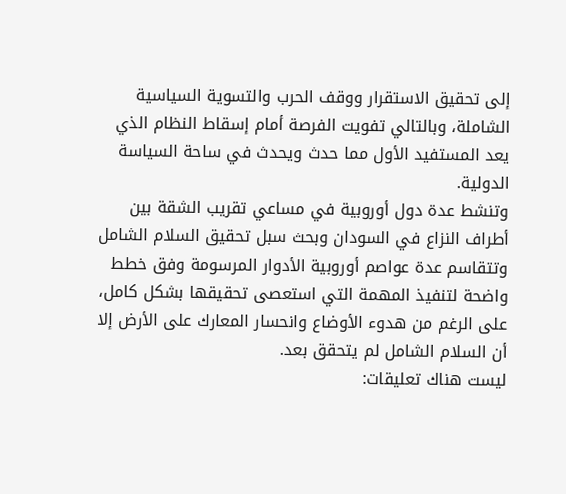إلى تحقيق الاستقرار ووقف الحرب والتسوية السياسية الشاملة، وبالتالي تفويت الفرصة أمام إسقاط النظام الذي يعد المستفيد الأول مما حدث ويحدث في ساحة السياسة الدولية.
وتنشط عدة دول أوروبية في مساعي تقريب الشقة بين أطراف النزاع في السودان وبحث سبل تحقيق السلام الشامل وتتقاسم عدة عواصم أوروبية الأدوار المرسومة وفق خطط واضحة لتنفيذ المهمة التي استعصى تحقيقها بشكل كامل، على الرغم من هدوء الأوضاع وانحسار المعارك على الأرض إلا أن السلام الشامل لم يتحقق بعد.
ليست هناك تعليقات: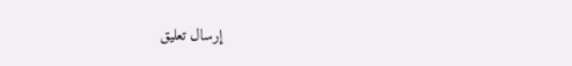إرسال تعليق